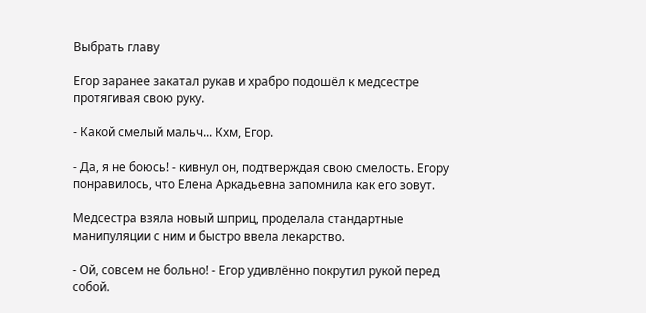Выбрать главу

Егор заранее закатал рукав и храбро подошёл к медсестре протягивая свою руку.

- Какой смелый мальч... Кхм, Егор.

- Да, я не боюсь! - кивнул он, подтверждая свою смелость. Егору понравилось, что Елена Аркадьевна запомнила как его зовут.

Медсестра взяла новый шприц, проделала стандартные манипуляции с ним и быстро ввела лекарство.

- Ой, совсем не больно! - Егор удивлённо покрутил рукой перед собой.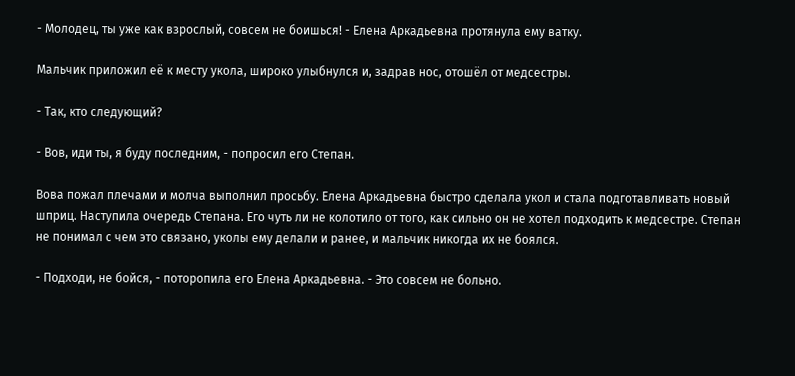- Молодец, ты уже как взрослый, совсем не боишься! - Елена Аркадьевна протянула ему ватку.

Мальчик приложил её к месту укола, широко улыбнулся и, задрав нос, отошёл от медсестры.

- Так, кто следующий?

- Вов, иди ты, я буду последним, - попросил его Степан.

Вова пожал плечами и молча выполнил просьбу. Елена Аркадьевна быстро сделала укол и стала подготавливать новый шприц. Наступила очередь Степана. Его чуть ли не колотило от того, как сильно он не хотел подходить к медсестре. Степан не понимал с чем это связано, уколы ему делали и ранее, и мальчик никогда их не боялся.

- Подходи, не бойся, - поторопила его Елена Аркадьевна. - Это совсем не больно.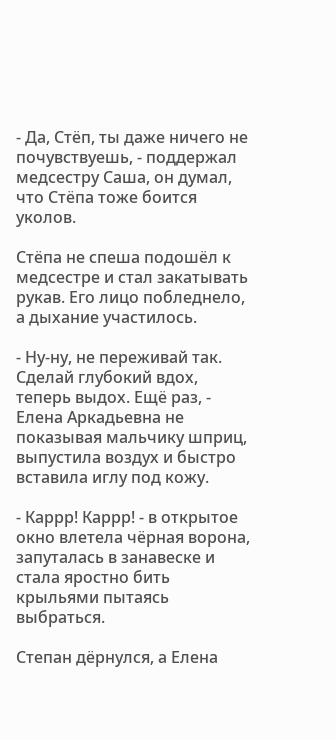- Да, Стёп, ты даже ничего не почувствуешь, - поддержал медсестру Саша, он думал, что Стёпа тоже боится уколов.

Стёпа не спеша подошёл к медсестре и стал закатывать рукав. Его лицо побледнело, а дыхание участилось.

- Ну-ну, не переживай так. Сделай глубокий вдох, теперь выдох. Ещё раз, - Елена Аркадьевна не показывая мальчику шприц, выпустила воздух и быстро вставила иглу под кожу.

- Каррр! Каррр! - в открытое окно влетела чёрная ворона, запуталась в занавеске и стала яростно бить крыльями пытаясь выбраться.

Степан дёрнулся, а Елена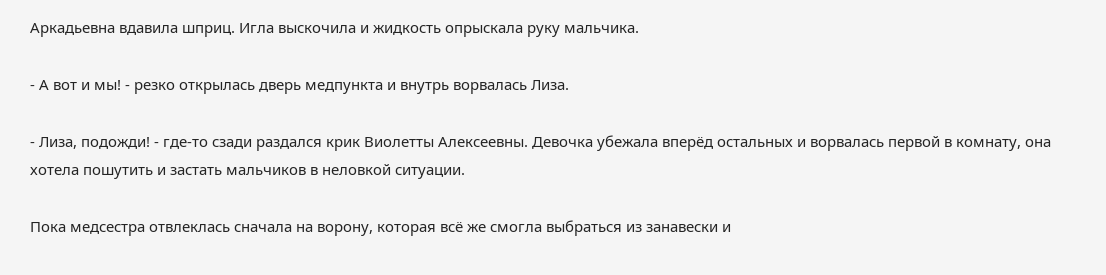Аркадьевна вдавила шприц. Игла выскочила и жидкость опрыскала руку мальчика.

- А вот и мы! - резко открылась дверь медпункта и внутрь ворвалась Лиза.

- Лиза, подожди! - где-то сзади раздался крик Виолетты Алексеевны. Девочка убежала вперёд остальных и ворвалась первой в комнату, она хотела пошутить и застать мальчиков в неловкой ситуации.

Пока медсестра отвлеклась сначала на ворону, которая всё же смогла выбраться из занавески и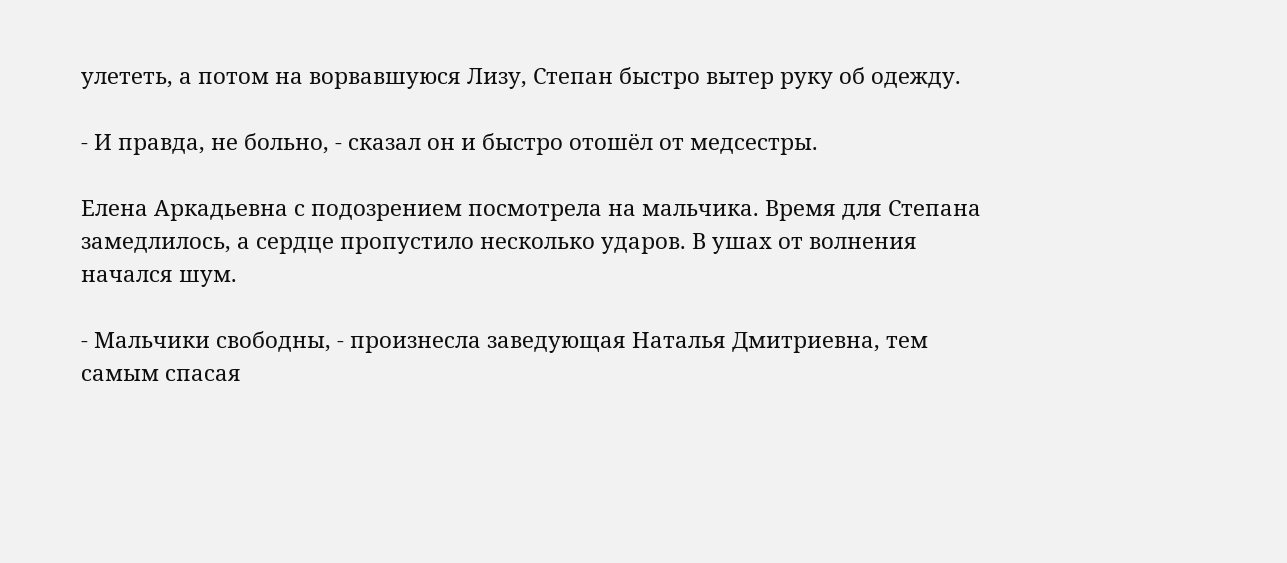улететь, а потом на ворвавшуюся Лизу, Степан быстро вытер руку об одежду.

- И правда, не больно, - сказал он и быстро отошёл от медсестры.

Елена Аркадьевна с подозрением посмотрела на мальчика. Время для Степана замедлилось, а сердце пропустило несколько ударов. В ушах от волнения начался шум.

- Мальчики свободны, - произнесла заведующая Наталья Дмитриевна, тем самым спасая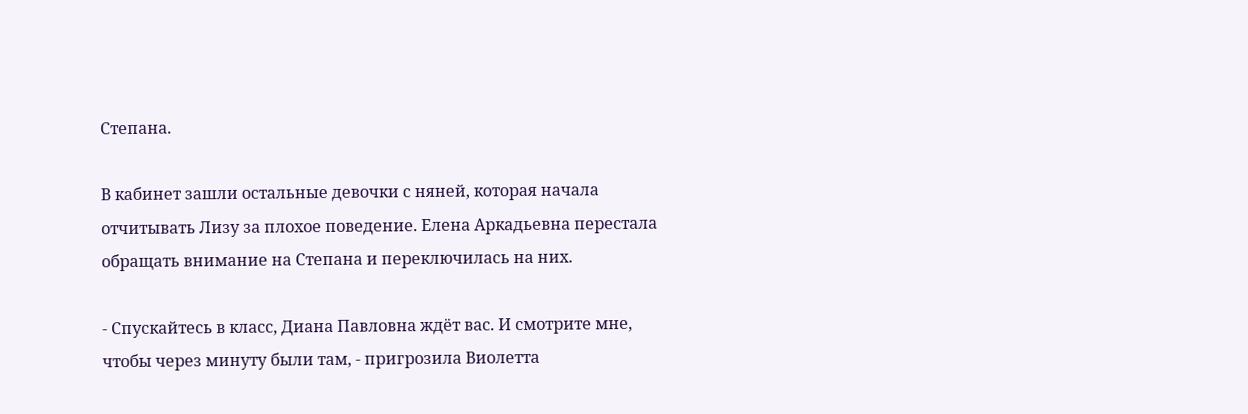Степана.

В кабинет зашли остальные девочки с няней, которая начала отчитывать Лизу за плохое поведение. Елена Аркадьевна перестала обращать внимание на Степана и переключилась на них.

- Спускайтесь в класс, Диана Павловна ждёт вас. И смотрите мне, чтобы через минуту были там, - пригрозила Виолетта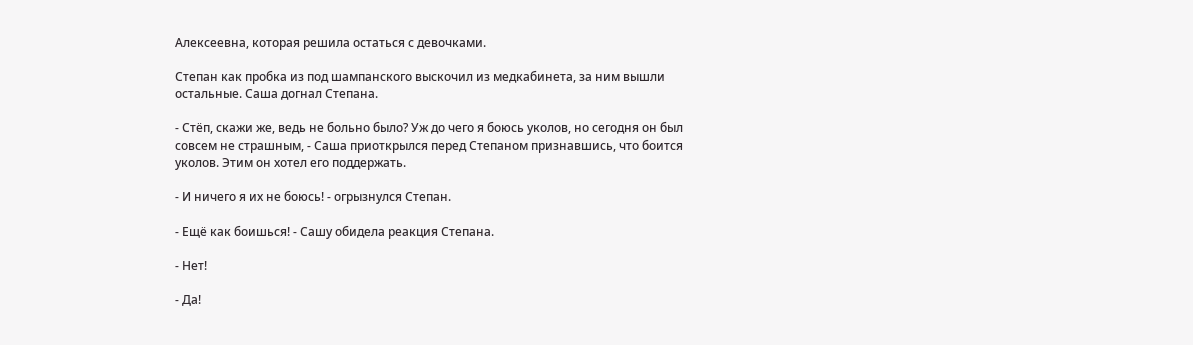Алексеевна, которая решила остаться с девочками.

Степан как пробка из под шампанского выскочил из медкабинета, за ним вышли остальные. Саша догнал Степана.

- Стёп, скажи же, ведь не больно было? Уж до чего я боюсь уколов, но сегодня он был совсем не страшным, - Саша приоткрылся перед Степаном признавшись, что боится уколов. Этим он хотел его поддержать.

- И ничего я их не боюсь! - огрызнулся Степан.

- Ещё как боишься! - Сашу обидела реакция Степана.

- Нет!

- Да!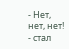- Нет, нет, нет! - стал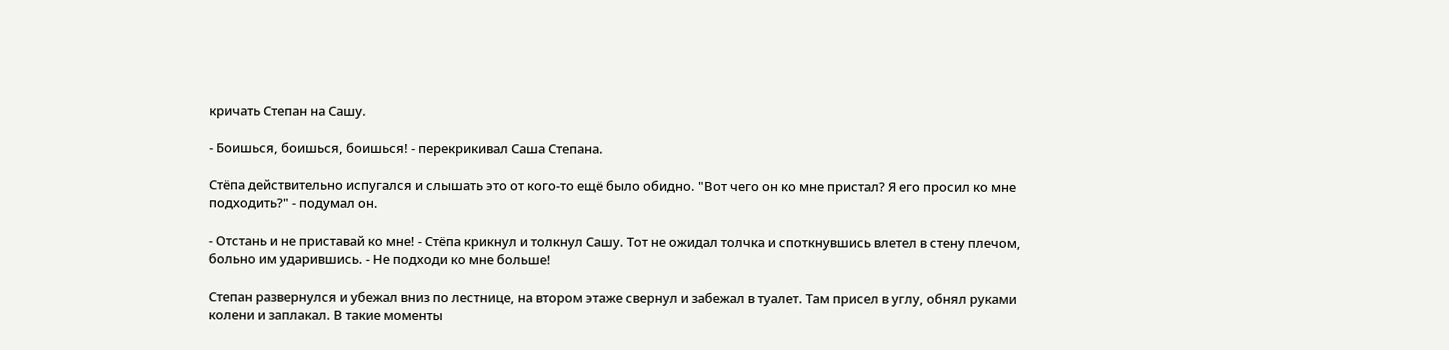кричать Степан на Сашу.

- Боишься, боишься, боишься! - перекрикивал Саша Степана.

Стёпа действительно испугался и слышать это от кого-то ещё было обидно. "Вот чего он ко мне пристал? Я его просил ко мне подходить?" - подумал он.

- Отстань и не приставай ко мне! - Стёпа крикнул и толкнул Сашу. Тот не ожидал толчка и споткнувшись влетел в стену плечом, больно им ударившись. - Не подходи ко мне больше!

Степан развернулся и убежал вниз по лестнице, на втором этаже свернул и забежал в туалет. Там присел в углу, обнял руками колени и заплакал. В такие моменты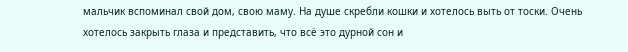мальчик вспоминал свой дом, свою маму. На душе скребли кошки и хотелось выть от тоски. Очень хотелось закрыть глаза и представить, что всё это дурной сон и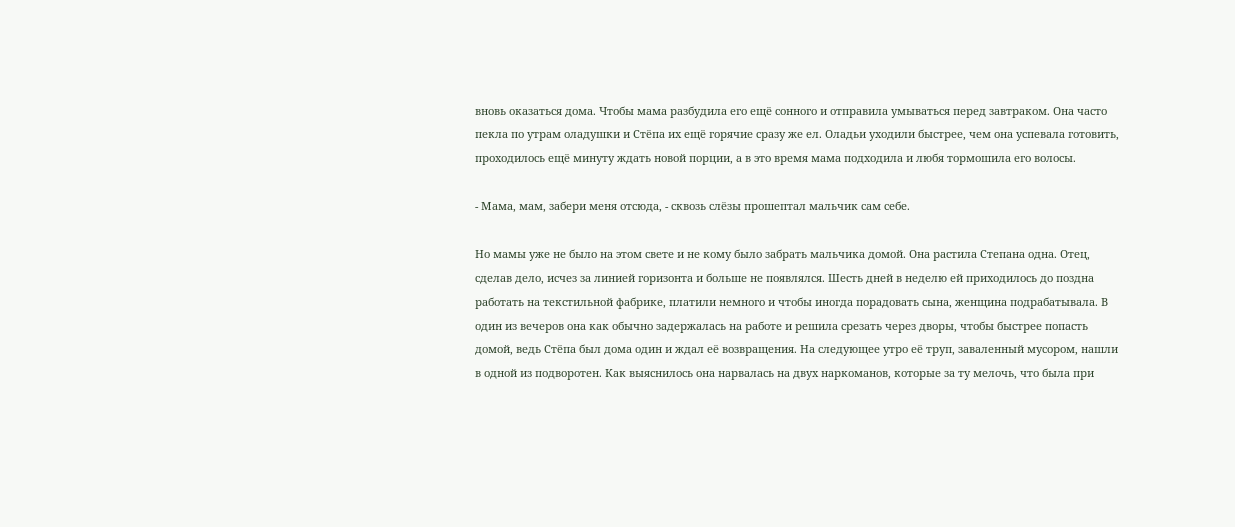вновь оказаться дома. Чтобы мама разбудила его ещё сонного и отправила умываться перед завтраком. Она часто пекла по утрам оладушки и Стёпа их ещё горячие сразу же ел. Оладьи уходили быстрее, чем она успевала готовить, проходилось ещё минуту ждать новой порции, а в это время мама подходила и любя тормошила его волосы.

- Мама, мам, забери меня отсюда, - сквозь слёзы прошептал мальчик сам себе.

Но мамы уже не было на этом свете и не кому было забрать мальчика домой. Она растила Степана одна. Отец, сделав дело, исчез за линией горизонта и больше не появлялся. Шесть дней в неделю ей приходилось до поздна работать на текстильной фабрике, платили немного и чтобы иногда порадовать сына, женщина подрабатывала. В один из вечеров она как обычно задержалась на работе и решила срезать через дворы, чтобы быстрее попасть домой, ведь Стёпа был дома один и ждал её возвращения. На следующее утро её труп, заваленный мусором, нашли в одной из подворотен. Как выяснилось она нарвалась на двух наркоманов, которые за ту мелочь, что была при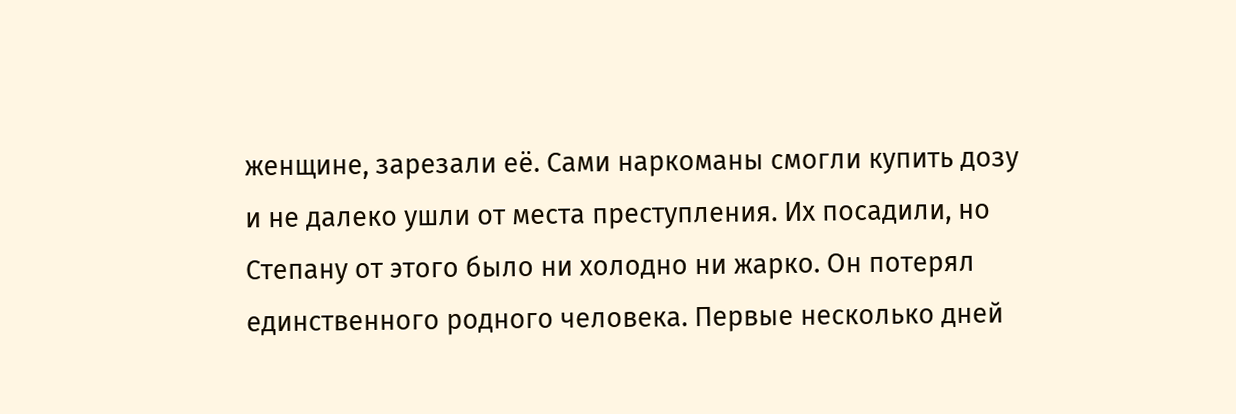женщине, зарезали её. Сами наркоманы смогли купить дозу и не далеко ушли от места преступления. Их посадили, но Степану от этого было ни холодно ни жарко. Он потерял единственного родного человека. Первые несколько дней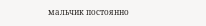мальчик постоянно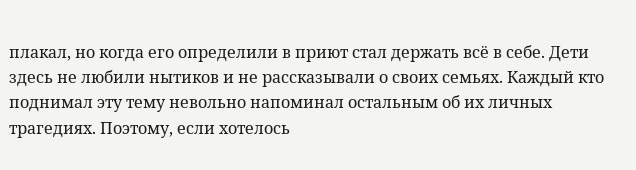плакал, но когда его определили в приют стал держать всё в себе. Дети здесь не любили нытиков и не рассказывали о своих семьях. Каждый кто поднимал эту тему невольно напоминал остальным об их личных трагедиях. Поэтому, если хотелось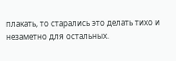плакать, то старались это делать тихо и незаметно для остальных.